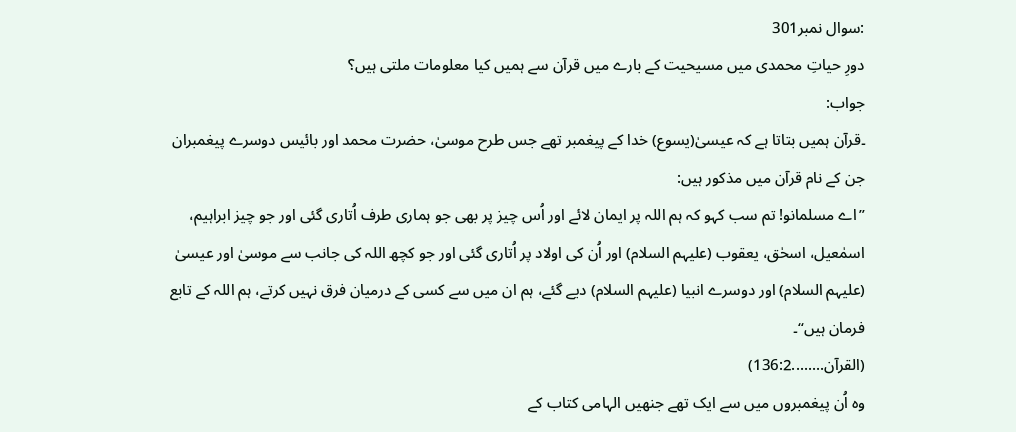:سوال نمبر301
دورِ حیاتِ محمدی میں مسیحیت کے بارے میں قرآن سے ہمیں کیا معلومات ملتی ہیں؟
جواب:
۔قرآن ہمیں بتاتا ہے کہ عیسیٰ(یسوع) خدا کے پیغمبر تھے جس طرح موسیٰ، حضرت محمد اور بائیس دوسرے پیغمبران جن کے نام قرآن میں مذکور ہیں:
”اے مسلمانو! تم سب کہو کہ ہم اللہ پر ایمان لائے اور اُس چیز پر بھی جو ہماری طرف اُتاری گئی اور جو چیز ابراہیم، اسمٰعیل، اسحٰق، یعقوب (علیہم السلام) اور اُن کی اولاد پر اُتاری گئی اور جو کچھ اللہ کی جانب سے موسیٰ اور عیسیٰ (علیہم السلام) اور دوسرے انبیا (علیہم السلام) دیے گئے، ہم ان میں سے کسی کے درمیان فرق نہیں کرتے، ہم اللہ کے تابع فرمان ہیں“۔
(القرآن........136:2)
وہ اُن پیغمبروں میں سے ایک تھے جنھیں الہامی کتاب کے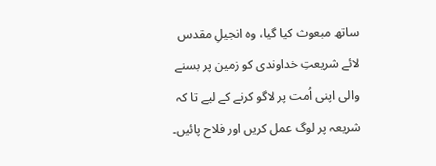ساتھ مبعوث کیا گیا، وہ انجیلِ مقدس لائے شریعتِ خداوندی کو زمین پر بسنے والی اپنی اُمت پر لاگو کرنے کے لیے تا کہ شریعہ پر لوگ عمل کریں اور فلاح پائیں۔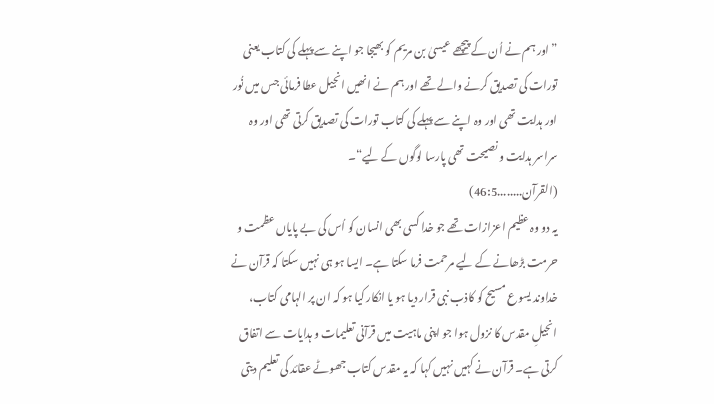”اور ہم نے اُن کے پیچھے عیسیٰ بن مریم کو بھیجا جو اپنے سے پہلے کی کتاب یعنی تورات کی تصدیق کرنے والے تھے اور ہم نے انھیں انجیل عطا فرمائی جس میں نُور اور ہدایت تھی اور وہ اپنے سے پہلے کی کتاب تورات کی تصدیق کرتی تھی اور وہ سراسر ہدایت و نصیحت تھی پارسا لوگوں کے لیے“۔
(القرآن........46:5)
یہ دو وہ عظیم اعزازات تھے جو خدا کسی بھی انسان کو اُس کی بے پایاں عظمت و حرمت بڑھانے کے لیے مرحمت فرما سکتا ہے۔ ایسا ہو ہی نہیں سکتا کہ قرآن نے خداوند یسوع مسیح کو کاذب نبی قرار دیا ہو یا انکار کیا ہو کہ ان پر الہامی کتاب، انجیلِ مقدس کا نزول ہوا جو اپنی ماہیت میں قرآنی تعلیمات و ہدایات سے اتفاق کرتی ہے۔ قرآن نے کہیں نہیں کہا کہ یہ مقدس کتاب جھوٹے عقائد کی تعلیم دیتی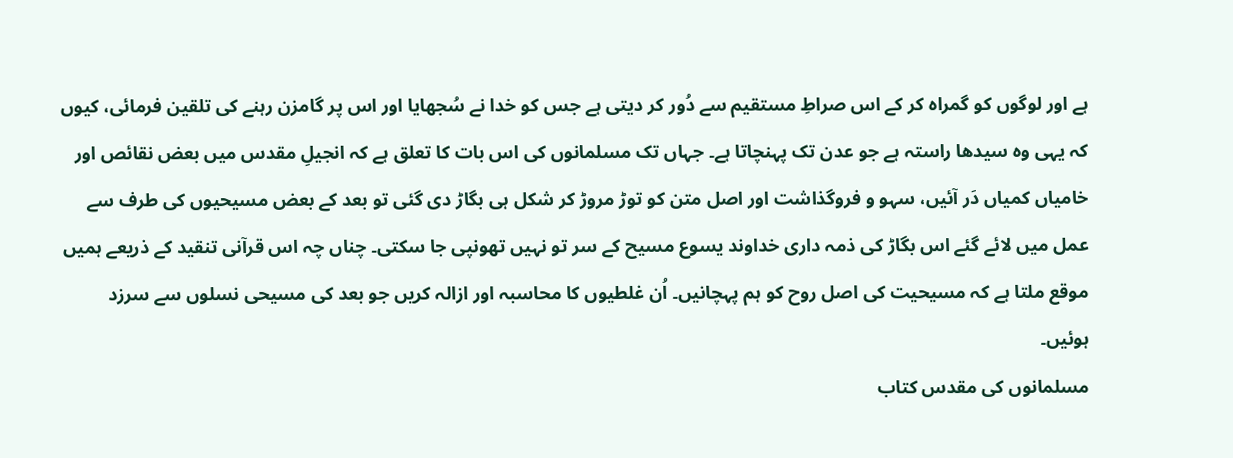ہے اور لوگوں کو گمراہ کر کے اس صراطِ مستقیم سے دُور کر دیتی ہے جس کو خدا نے سُجھایا اور اس پر گامزن رہنے کی تلقین فرمائی، کیوں کہ یہی وہ سیدھا راستہ ہے جو عدن تک پہنچاتا ہے۔ جہاں تک مسلمانوں کی اس بات کا تعلق ہے کہ انجیلِ مقدس میں بعض نقائص اور خامیاں کمیاں دَر آئیں، سہو و فروگذاشت اور اصل متن کو توڑ مروڑ کر شکل ہی بگاڑ دی گئی تو بعد کے بعض مسیحیوں کی طرف سے عمل میں لائے گئے اس بگاڑ کی ذمہ داری خداوند یسوع مسیح کے سر تو نہیں تھونپی جا سکتی۔ چناں چہ اس قرآنی تنقید کے ذریعے ہمیں موقع ملتا ہے کہ مسیحیت کی اصل روح کو ہم پہچانیں۔ اُن غلطیوں کا محاسبہ اور ازالہ کریں جو بعد کی مسیحی نسلوں سے سرزد ہوئیں۔
مسلمانوں کی مقدس کتاب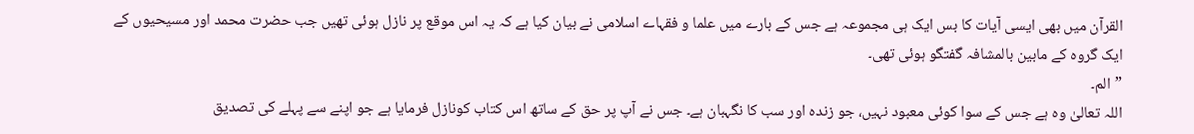القرآن میں بھی ایسی آیات کا بس ایک ہی مجموعہ ہے جس کے بارے میں علما و فقہاے اسلامی نے بیان کیا ہے کہ یہ اس موقع پر نازل ہوئی تھیں جب حضرت محمد اور مسیحیوں کے ایک گروہ کے مابین بالمشافہ گفتگو ہوئی تھی۔
”الم۔
اللہ تعالیٰ وہ ہے جس کے سوا کوئی معبود نہیں، جو زندہ اور سب کا نگہبان ہے۔ جس نے آپ پر حق کے ساتھ اس کتاب کونازل فرمایا ہے جو اپنے سے پہلے کی تصدیق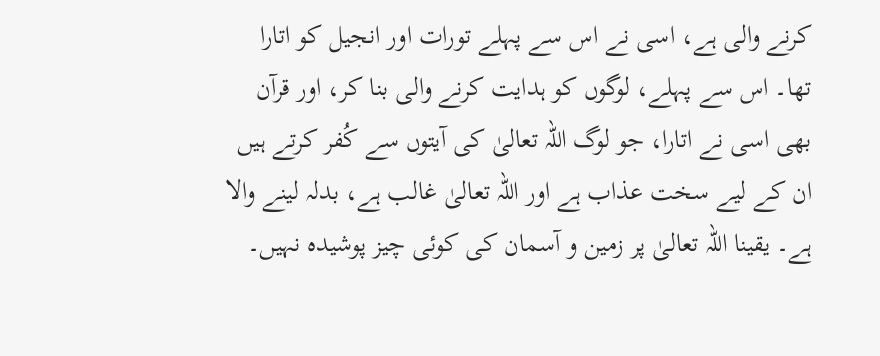کرنے والی ہے، اسی نے اس سے پہلے تورات اور انجیل کو اتارا تھا۔ اس سے پہلے، لوگوں کو ہدایت کرنے والی بنا کر، اور قرآن بھی اسی نے اتارا، جو لوگ اللہ تعالیٰ کی آیتوں سے کُفر کرتے ہیں ان کے لیے سخت عذاب ہے اور اللہ تعالیٰ غالب ہے، بدلہ لینے والا ہے۔ یقینا اللہ تعالیٰ پر زمین و آسمان کی کوئی چیز پوشیدہ نہیں۔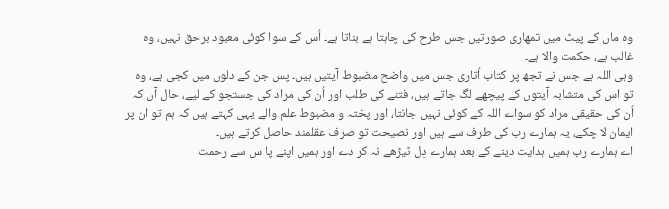وہ ماں کے پیٹ میں تمھاری صورتیں جس طرح کی چاہتا ہے بناتا ہے۔ اُس کے سوا کوئی معبود برحق نہیں، وہ غالب ہے، حکمت والا ہے۔
وہی اللہ ہے جس نے تجھ پر کتاب اُتاری جس میں واضح مضبوط آیتیں ہیں۔ پس جن کے دلوں میں کجی ہے، وہ تو اس کی متشابہ آیتوں کے پیچھے لگ جاتے ہیں، فتنے کی طلب اور اُن کی مراد کی جستجو کے لیے، حال آں کہ اُن کی حقیقی مراد کو سواے اللہ کے کوئی نہیں جانتا، اور پختہ و مضبوط علم والے یہی کہتے ہیں کہ ہم تو ان پر ایمان لا چکے، یہ ہمارے رب کی طرف سے ہیں اور نصیحت تو صرف عقلمند حاصل کرتے ہیں۔
اے ہمارے رب ہمیں ہدایت دینے کے بعد ہمارے دِل ٹیڑھے نہ کر دے اور ہمیں اپنے پا س سے رحمت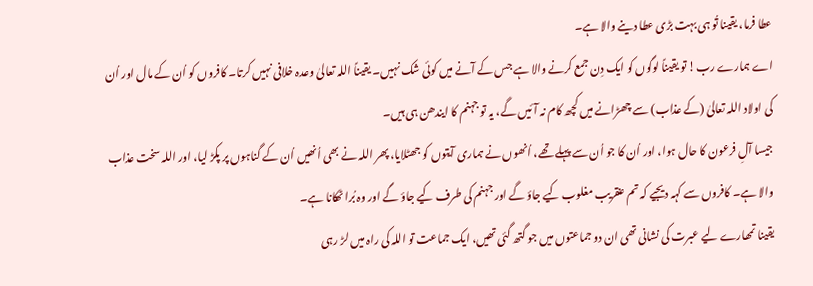عطا فرما، یقینا تُو ہی بہت بڑی عطا دینے والا ہے۔
اے ہمارے رب! تو یقیناً لوگوں کو ایک دِن جمع کرنے والا ہے جس کے آنے میں کوئی شک نہیں۔ یقیناً اللہ تعالیٰ وعدہ خلافی نہیں کرتا۔ کافروں کو اُن کے مال اور اُن کی اولاد اللہ تعالیٰ (کے عذاب) سے چھڑانے میں کچھ کام نہ آئیں گے، یہ تو جہنم کا ایندھن ہی ہیں۔
جیسا آلِ فرعون کا حال ہوا، اور اُن کا جو اُن سے پہلے تھے، اُنھوں نے ہماری آیتوں کو جھٹلایا، پھر اللہ نے بھی اُنھیں اُن کے گناہوں پر پکڑ لیا، اور اللہ سخت عذاب والا ہے۔ کافروں سے کہہ دیجیے کہ تم عنقریب مغلوب کیے جاؤ گے اور جہنم کی طرف کیے جاؤ گے اور وہ بُرا ٹھکانا ہے۔
یقینا تمھارے لیے عبرت کی نشانی تھی ان دو جماعتوں میں جو گتھ گئی تھیں، ایک جماعت تو اللہ کی راہ میں لڑ رہی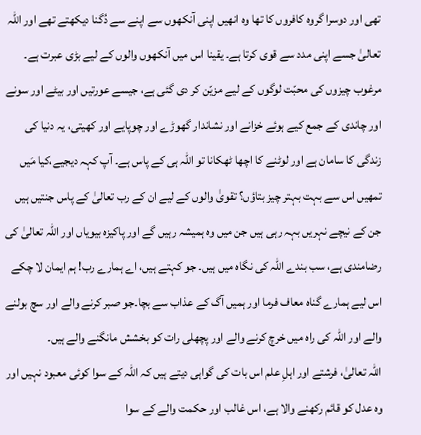تھی اور دوسرا گروہ کافروں کا تھا وہ انھیں اپنی آنکھوں سے اپنے سے دُگنا دیکھتے تھے اور اللہ تعالیٰ جسے اپنی مدد سے قوی کرتا ہے۔ یقینا اس میں آنکھوں والوں کے لیے بڑی عبرت ہے۔
مرغوب چیزوں کی محبّت لوگوں کے لیے مزیّن کر دی گئی ہے، جیسے عورتیں اور بیٹے اور سونے اور چاندی کے جمع کیے ہوئے خزانے اور نشاندار گھوڑے اور چوپایے اور کھیتی، یہ دنیا کی زندگی کا سامان ہے اور لوٹنے کا اچھا ٹھکانا تو اللہ ہی کے پاس ہے۔ آپ کہہ دیجیے،کیا مَیں تمھیں اس سے بہت بہتر چیز بتاؤں؟ تقویٰ والوں کے لیے ان کے رب تعالیٰ کے پاس جنتیں ہیں جن کے نیچے نہریں بہہ رہی ہیں جن میں وہ ہمیشہ رہیں گے اور پاکیزہ بیویاں اور اللہ تعالیٰ کی رضامندی ہے، سب بندے اللہ کی نگاہ میں ہیں۔ جو کہتے ہیں، اے ہمارے رب! ہم ایمان لا چکے اس لیے ہمارے گناہ معاف فرما اور ہمیں آگ کے عذاب سے بچا۔جو صبر کرنے والے اور سچ بولنے والے اور اللہ کی راہ میں خرچ کرنے والے اور پچھلی رات کو بخشش مانگنے والے ہیں۔
اللہ تعالیٰ، فرشتے اور اہلِ علم اس بات کی گواہی دیتے ہیں کہ اللہ کے سوا کوئی معبود نہیں اور وہ عدل کو قائم رکھنے والا ہے، اس غالب اور حکمت والے کے سوا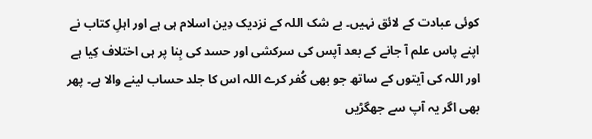کوئی عبادت کے لائق نہیں۔ بے شک اللہ کے نزدیک دِین اسلام ہی ہے اور اہلِ کتاب نے اپنے پاس علم آ جانے کے بعد آپس کی سرکشی اور حسد کی بِنا پر ہی اختلاف کِیا ہے اور اللہ کی آیتوں کے ساتھ جو بھی کُفر کرے اللہ اس کا جلد حساب لینے والا ہے۔ پھر بھی اگر یہ آپ سے جھگڑیں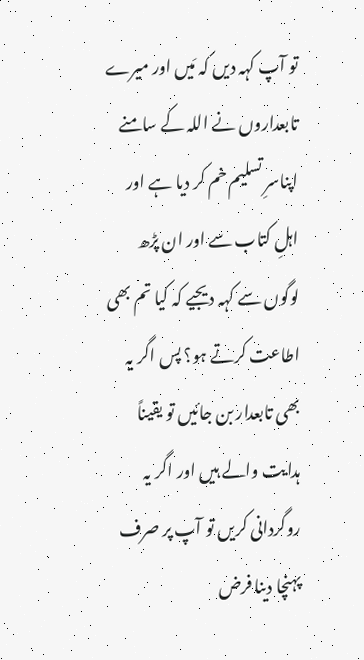تو آپ کہہ دیں کہ مَیں اور میرے تابعداروں نے اللہ کے سامنے اپناسرِ تسلیم خم کر دیا ہے اور اہلِ کتاب سے اور ان پڑھ لوگوں سے کہہ دیجیے کہ کیا تم بھی اطاعت کرتے ہو؟ پس اگر یہ بھی تابعدار بن جائیں تو یقیناً ہدایت والے ہیں اور اگر یہ روگردانی کریں تو آپ پر صرف پہنچا دینا فرض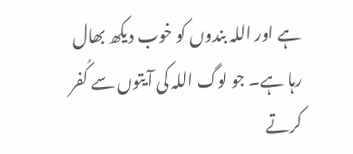ہے اور اللہ بندوں کو خوب دیکھ بھال رہا ہے۔ جو لوگ اللہ کی آیتوں سے کُفر کرتے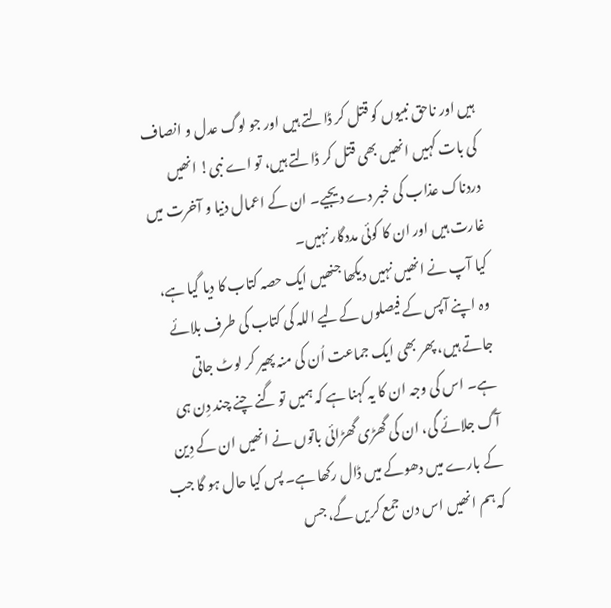ہیں اور ناحق نبیوں کو قتل کر ڈالتے ہیں اور جو لوگ عدل و انصاف کی بات کہیں انھیں بھی قتل کر ڈالتے ہیں، تو اے نبی! انھیں دردناک عذاب کی خبر دے دیجیے۔ ان کے اعمال دنیا و آخرت میں غارت ہیں اور ان کا کوئی مددگار نہیں۔
کیا آپ نے انھیں نہیں دیکھا جنھیں ایک حصہ کتاب کا دیا گیا ہے، وہ اپنے آپس کے فیصلوں کےلیے اللہ کی کتاب کی طرف بلائے جاتے ہیں، پھر بھی ایک جماعت اُن کی منہ پھیر کر لوٹ جاتی ہے۔ اس کی وجہ ان کا یہ کہنا ہے کہ ہمیں تو گنے چنے چند دِن ہی آگ جلائے گی، ان کی گھڑی گھڑائی باتوں نے انھیں ان کے دِین کے بارے میں دھوکے میں ڈال رکھا ہے۔ پس کیا حال ہو گا جب کہ ہم انھیں اس دن جمع کریں گے، جس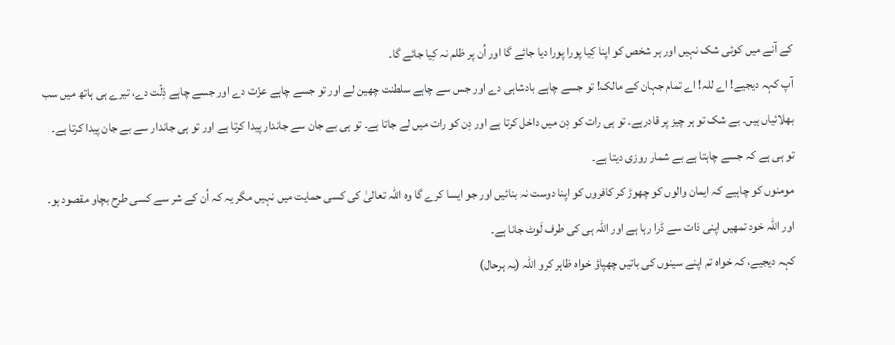کے آنے میں کوئی شک نہیں اور ہر شخص کو اپنا کِیا پورا پورا دیا جائے گا اور اُن پر ظلم نہ کِیا جائے گا۔
آپ کہہ دیجیے! اے للہ! اے تمام جہان کے مالک! تو جسے چاہے بادشاہی دے اور جس سے چاہے سلطنت چھین لے اور تو جسے چاہے عزّت دے اور جسے چاہے ذِلّت دے، تیرے ہی ہاتھ میں سب بھلائیاں ہیں۔ بے شک تو ہر چیز پر قادرہے۔ تو ہی رات کو دِن میں داخل کرتا ہے اور دِن کو رات میں لے جاتا ہے۔ تو ہی بے جان سے جاندار پیدا کرتا ہے اور تو ہی جاندار سے بے جان پیدا کرتا ہے۔ تو ہی ہے کہ جسے چاہتا ہے بے شمار روزی دیتا ہے۔
مومنوں کو چاہیے کہ ایمان والوں کو چھوڑ کر کافروں کو اپنا دوست نہ بنائیں اور جو ایسا کرے گا وہ اللہ تعالیٰ کی کسی حمایت میں نہیں مگر یہ کہ اُن کے شر سے کسی طرح بچاو مقصود ہو۔ اور اللہ خود تمھیں اپنی ذات سے ڈرا رہا ہے اور اللہ ہی کی طرف لَوٹ جانا ہے۔
کہہ دیجیے، کہ خواہ تم اپنے سینوں کی باتیں چھپاؤ خواہ ظاہر کرو اللہ (بہ ہرحال)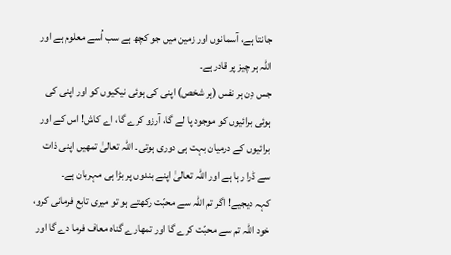جانتا ہے، آسمانوں اور زمین میں جو کچھ ہے سب اُسے معلوم ہے اور اللہ ہر چیز پر قادرہے۔
جس دِن ہر نفس (ہر شخص) اپنی کی ہوئی نیکیوں کو اور اپنی کی ہوئی برائیوں کو موجود پا لے گا، آرزو کرے گا، اے کاش! اس کے اور برائیوں کے درمیان بہت ہی دوری ہوتی۔ اللہ تعالیٰ تمھیں اپنی ذات سے ڈرا رہا ہے اور اللہ تعالیٰ اپنے بندوں پر بڑا ہی مہربان ہے۔
کہہ دیجیے! اگر تم اللہ سے محبّت رکھتے ہو تو میری تابع فرمانی کرو، خود اللہ تم سے محبّت کرے گا اور تمھارے گناہ معاف فرما دے گا اور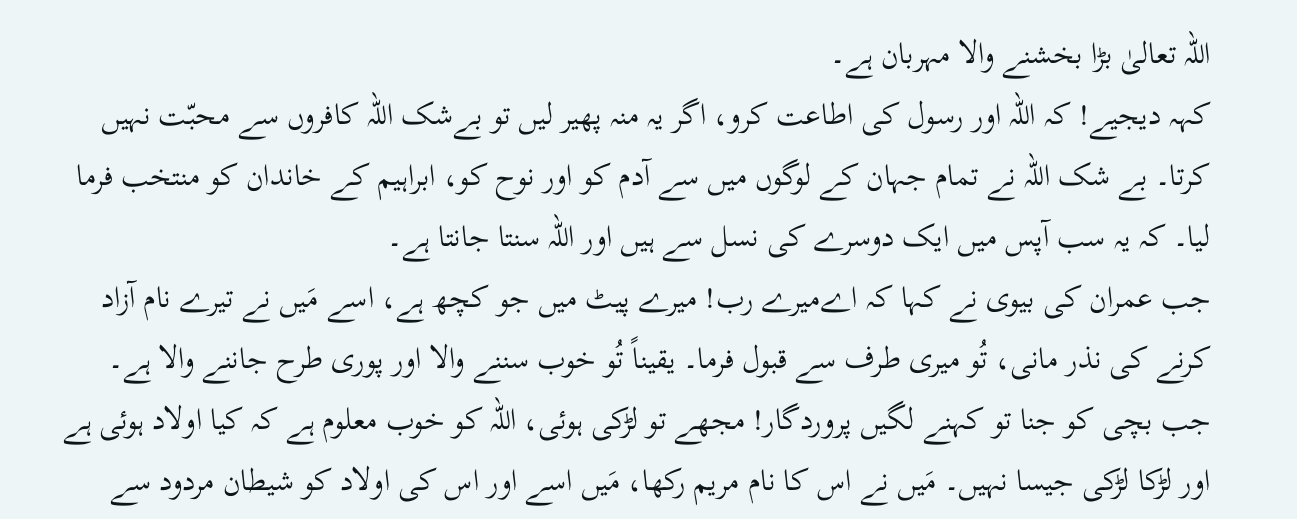اللہ تعالیٰ بڑا بخشنے والا مہربان ہے۔
کہہ دیجیے! کہ اللہ اور رسول کی اطاعت کرو، اگر یہ منہ پھیر لیں تو بےشک اللہ کافروں سے محبّت نہیں کرتا۔ بے شک اللہ نے تمام جہان کے لوگوں میں سے آدم کو اور نوح کو، ابراہیم کے خاندان کو منتخب فرما لیا۔ کہ یہ سب آپس میں ایک دوسرے کی نسل سے ہیں اور اللہ سنتا جانتا ہے۔
جب عمران کی بیوی نے کہا کہ اےمیرے رب! میرے پیٹ میں جو کچھ ہے، اسے مَیں نے تیرے نام آزاد کرنے کی نذر مانی، تُو میری طرف سے قبول فرما۔ یقیناً تُو خوب سننے والا اور پوری طرح جاننے والا ہے۔ جب بچی کو جنا تو کہنے لگیں پروردگار! مجھے تو لڑکی ہوئی، اللہ کو خوب معلوم ہے کہ کیا اولاد ہوئی ہے اور لڑکا لڑکی جیسا نہیں۔ مَیں نے اس کا نام مریم رکھا، مَیں اسے اور اس کی اولاد کو شیطان مردود سے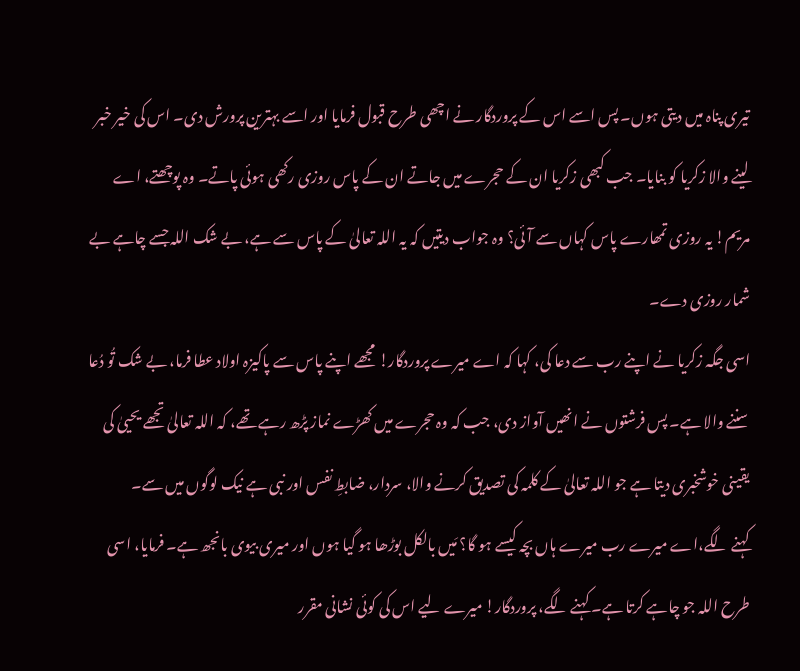تیری پناہ میں دیتی ہوں۔ پس اسے اس کے پروردگار نے اچھی طرح قبول فرمایا اور اسے بہترین پرورش دی۔ اس کی خیر خبر لینے والا زکریا کو بنایا۔ جب کبھی زکریا ان کے حجرے میں جاتے ان کے پاس روزی رکھی ہوئی پاتے۔ وہ پوچھتے، اے مریم! یہ روزی تمھارے پاس کہاں سے آئی؟ وہ جواب دیتیں کہ یہ اللہ تعالیٰ کے پاس سے ہے، بے شک اللہ جسے چاہے بے شمار روزی دے۔
اسی جگہ زکریا نے اپنے رب سے دعا کی، کہا کہ اے میرے پروردگار! مجھے اپنے پاس سے پاکیزہ اولاد عطا فرما، بے شک تُو دُعا سننے والا ہے۔ پس فرشتوں نے انھیں آواز دی، جب کہ وہ حجرے میں کھڑے نماز پڑھ رہے تھے، کہ اللہ تعالیٰ تجھے یحییٰ کی یقینی خوشخبری دیتا ہے جو اللہ تعالیٰ کے کلمہ کی تصدیق کرنے والا، سردار، ضابطِ نفس اور نبی ہے نیک لوگوں میں سے۔
کہنے لگے،اے میرے رب میرے ہاں بچہ کیسے ہو گا؟ مَیں بالکل بوڑھا ہو گیا ہوں اور میری بیوی بانجھ ہے۔ فرمایا، اسی طرح اللہ جو چاہے کرتا ہے۔ کہنے لگے، پروردگار! میرے لیے اس کی کوئی نشانی مقرر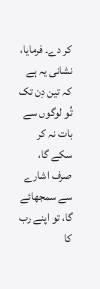کر دے۔ فرمایا، نشانی یہ ہے کہ تین دِن تک تُو لوگوں سے بات نہ کر سکے گا، صرف اشارے سے سمجھائے گا، تو اپنے رب کا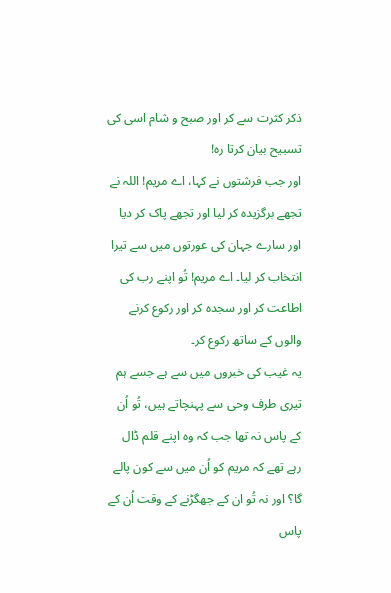ذکر کثرت سے کر اور صبح و شام اسی کی تسبیح بیان کرتا رہ!
اور جب فرشتوں نے کہا، اے مریم! اللہ نے تجھے برگزیدہ کر لیا اور تجھے پاک کر دیا اور سارے جہان کی عورتوں میں سے تیرا انتخاب کر لیا۔ اے مریم! تُو اپنے رب کی اطاعت کر اور سجدہ کر اور رکوع کرنے والوں کے ساتھ رکوع کر۔
یہ غیب کی خبروں میں سے ہے جسے ہم تیری طرف وحی سے پہنچاتے ہیں، تُو اُن کے پاس نہ تھا جب کہ وہ اپنے قلم ڈال رہے تھے کہ مریم کو اُن میں سے کون پالے گا؟ اور نہ تُو ان کے جھگڑنے کے وقت اُن کے پاس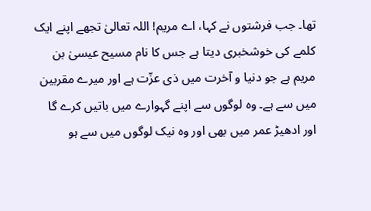تھا۔ جب فرشتوں نے کہا، اے مریم! اللہ تعالیٰ تجھے اپنے ایک کلمے کی خوشخبری دیتا ہے جس کا نام مسیح عیسیٰ بن مریم ہے جو دنیا و آخرت میں ذی عزّت ہے اور میرے مقربین میں سے ہے۔ وہ لوگوں سے اپنے گہوارے میں باتیں کرے گا اور ادھیڑ عمر میں بھی اور وہ نیک لوگوں میں سے ہو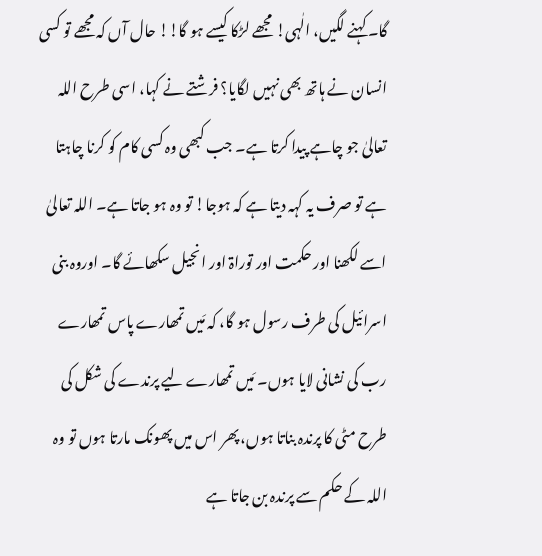گا۔ کہنے لگیں، الٰہی! مجھے لڑکا کیسے ہو گا!! حال آں کہ مجھے تو کسی انسان نے ہاتھ بھی نہیں لگایا؟ فرشتے نے کہا، اسی طرح اللہ تعالیٰ جو چاہے پیدا کرتا ہے۔ جب کبھی وہ کسی کام کو کرنا چاہتا ہے تو صرف یہ کہہ دیتا ہے کہ ہوجا! تو وہ ہو جاتا ہے۔ اللہ تعالیٰ اسے لکھنا اور حکمت اور توراۃ اور انجیل سکھائے گا۔ اوروہ بنی اسرائیل کی طرف رسول ہو گا، کہ مَیں تمھارے پاس تمھارے رب کی نشانی لایا ہوں۔ مَیں تمھارے لیے پرندے کی شکل کی طرح مٹی کا پرندہ بناتا ہوں، پھر اس میں پھونک مارتا ہوں تو وہ اللہ کے حکم سے پرندہ بن جاتا ہے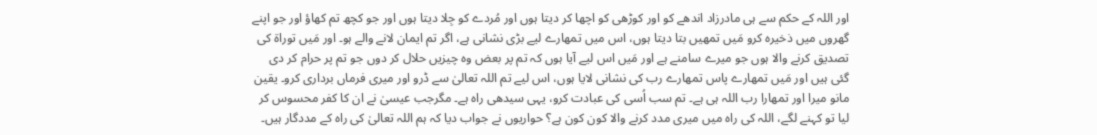اور اللہ کے حکم سے ہی مادرزاد اندھے کو اور کوڑھی کو اچھا کر دیتا ہوں اور مُردے کو جِلا دیتا ہوں اور جو کچھ تم کھاؤ اور جو اپنے گھروں میں ذخیرہ کرو مَیں تمھیں بتا دیتا ہوں، اس میں تمھارے لیے بڑی نشانی ہے، اگر تم ایمان لانے والے ہو۔ اور مَیں توراۃ کی تصدیق کرنے والا ہوں جو میرے سامنے ہے اور مَیں اس لیے آیا ہوں کہ تم پر بعض وہ چیزیں حلال کر دوں جو تم پر حرام کر دی گئی ہیں اور مَیں تمھارے پاس تمھارے رب کی نشانی لایا ہوں، اس لیے تم اللہ تعالیٰ سے ڈرو اور میری فرماں برداری کرو۔ یقین مانو میرا اور تمھارا رب اللہ ہی ہے۔ تم سب اُسی کی عبادت کرو، یہی سیدھی راہ ہے۔ مگرجب عیسیٰ نے ان کا کفر محسوس کر لیا تو کہنے لگے، اللہ کی راہ میں میری مدد کرنے والا کون کون ہے؟ حواریوں نے جواب دیا کہ ہم اللہ تعالیٰ کی راہ کے مددگار ہیں۔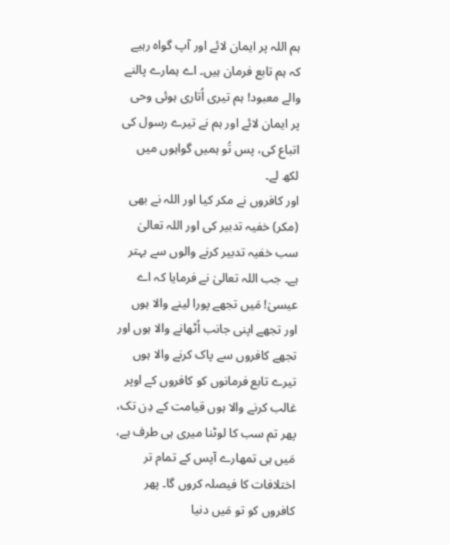ہم اللہ پر ایمان لائے اور آپ گواہ رہیے کہ ہم تابع فرمان ہیں۔ اے ہمارے پالنے والے معبود! ہم تیری اُتاری ہوئی وحی پر ایمان لائے اور ہم نے تیرے رسول کی اتباع کی، پس تُو ہمیں گواہوں میں لکھ لے۔
اور کافروں نے مکر کیا اور اللہ نے بھی (مکر) خفیہ تدبیر کی اور اللہ تعالیٰ سب خفیہ تدبیر کرنے والوں سے بہتر ہے۔ جب اللہ تعالیٰ نے فرمایا کہ اے عیسیٰ! مَیں تجھے پورا لینے والا ہوں اور تجھے اپنی جانب اُٹھانے والا ہوں اور تجھے کافروں سے پاک کرنے والا ہوں تیرے تابع فرمانوں کو کافروں کے اوپر غالب کرنے والا ہوں قیامت کے دِن تک، پھر تم سب کا لوٹنا میری ہی طرف ہے، مَیں ہی تمھارے آپس کے تمام تر اختلافات کا فیصلہ کروں گا۔ پھر کافروں کو تو مَیں دنیا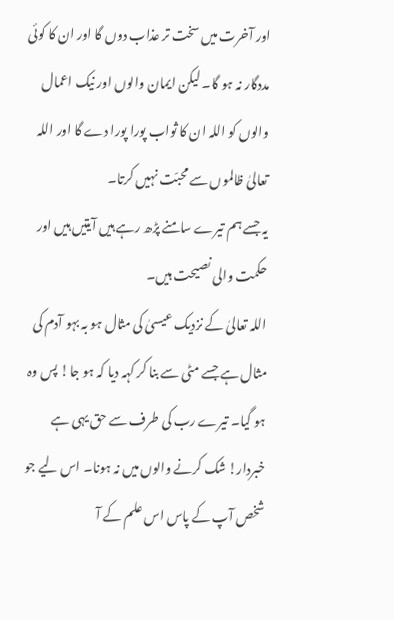اور آخرت میں سخت تر عذاب دوں گا اور ان کا کوئی مددگار نہ ہو گا۔ لیکن ایمان والوں اور نیک اعمال والوں کو اللہ ان کا ثواب پورا پورا دے گا اور اللہ تعالیٰ ظالموں سے محبّت نہیں کرتا۔
یہ جسے ہم تیرے سامنے پڑھ رہے ہیں آیتیں ہیں اور حکمت والی نصیحت ہیں۔
اللہ تعالیٰ کے نزدیک عیسیٰ کی مثال ہو بہ بہو آدم کی مثال ہے جسے مٹی سے بنا کر کہہ دیا کہ ہو جا! پس وہ ہو گیا۔ تیرے رب کی طرف سے حق یہی ہے خبردار! شک کرنے والوں میں نہ ہونا۔ اس لیے جو شخص آپ کے پاس اس علم کے آ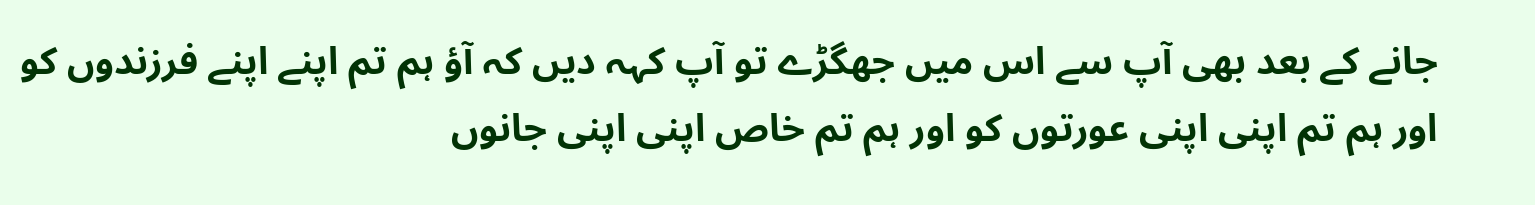جانے کے بعد بھی آپ سے اس میں جھگڑے تو آپ کہہ دیں کہ آؤ ہم تم اپنے اپنے فرزندوں کو اور ہم تم اپنی اپنی عورتوں کو اور ہم تم خاص اپنی اپنی جانوں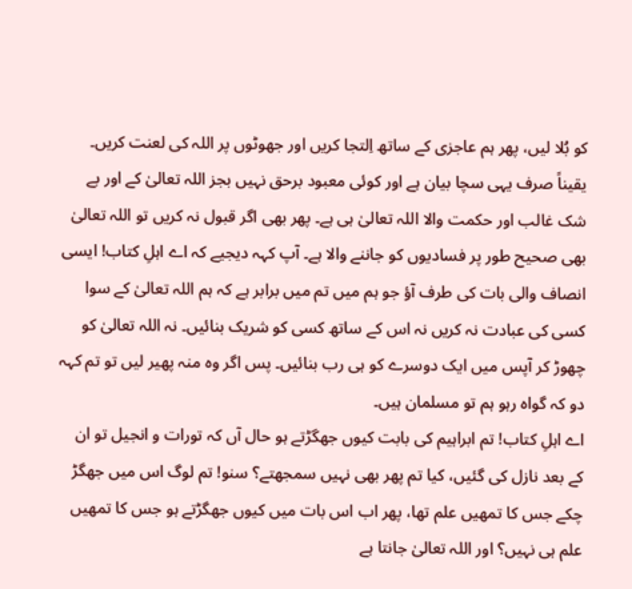کو بُلا لیں، پھر ہم عاجزی کے ساتھ اِلتجا کریں اور جھوٹوں پر اللہ کی لعنت کریں۔
یقیناً صرف یہی سچا بیان ہے اور کوئی معبود برحق نہیں بجز اللہ تعالیٰ کے اور بے شک غالب اور حکمت والا اللہ تعالیٰ ہی ہے۔ پھر بھی اگر قبول نہ کریں تو اللہ تعالیٰ بھی صحیح طور پر فسادیوں کو جاننے والا ہے۔ آپ کہہ دیجیے کہ اے اہلِ کتاب! ایسی انصاف والی بات کی طرف آؤ جو ہم میں تم میں برابر ہے کہ ہم اللہ تعالیٰ کے سوا کسی کی عبادت نہ کریں نہ اس کے ساتھ کسی کو شریک بنائیں۔ نہ اللہ تعالیٰ کو چھوڑ کر آپس میں ایک دوسرے کو ہی رب بنائیں۔ پس اگر وہ منہ پھیر لیں تو تم کہہ دو کہ گواہ رہو ہم تو مسلمان ہیں۔
اے اہلِ کتاب! تم ابراہیم کی بابت کیوں جھگڑتے ہو حال آں کہ تورات و انجیل تو ان کے بعد نازل کی گئیں، کیا تم پھر بھی نہیں سمجھتے؟ سنو! تم لوگ اس میں جھگڑ چکے جس کا تمھیں علم تھا، پھر اب اس بات میں کیوں جھگڑتے ہو جس کا تمھیں علم ہی نہیں؟ اور اللہ تعالیٰ جانتا ہے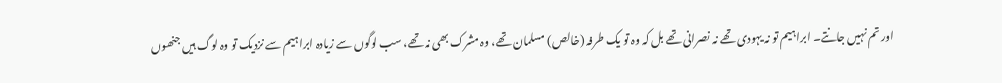اور تم نہیں جانتے۔ ابراہیم تو نہ یہودی تھے نہ نصرانی تھے بل کہ وہ تو یک طرفہ (خالص) مسلمان تھے، وہ مشرک بھی نہ تھے، سب لوگوں سے زیادہ ابراہیم سے نزدیک تو وہ لوگ ہیں جنھوں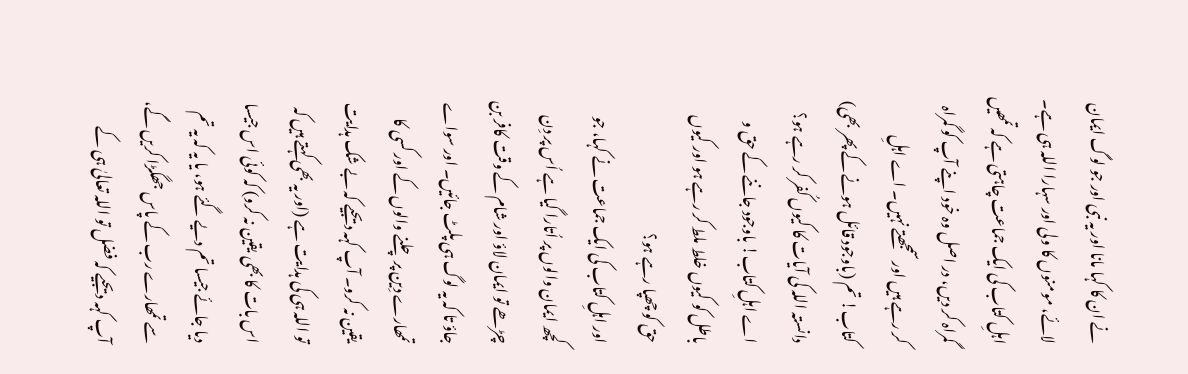نے ان کا کہا مانا اور یہ نبی اور جو لوگ ایمان لائے، مومنوں کا ولی اور سہارا اللہ ہی ہے۔ اہلِ کتاب کی ایک جماعت چاہتی ہے کہ تمھیں گمراہ کر دیں، در اصل وہ خود اپنے آپ کو گمراہ کر رہے ہیں اور سمجھتے نہیں۔ اے اہلِ کتاب! تم (باوجود قائل ہونے کے پھر بھی) دانستہ اللہ کی آیات کا کیوں کُفر کر رہے ہو؟ اے اہلِ کتاب! باوجود جاننے کے حق و باطل کو کیوں خلط ملط کر رہے ہو اور کیوں حق کو چھپا رہے ہو؟
اور اہلِ کتاب کی ایک جماعت نے کہا، جو کچھ ایمان والوں پر اُتارا گیا ہے اُس پر دِن چڑھے تو ایمان لاؤ اور شام کے وقت کافر بن جاؤ تا کہ یہ لوگ ہی پلٹ جائیں۔ اور سواے تمھارے دِین پر چلنے والوں کے اور کسی کا یقین نہ کرو۔ آپ کہہ دیجیے کہ بے شک ہدایت تو اللہ ہی کی ہدایت ہے (اور یہ بھی کہتے ہیں کہ اس بات کا بھی یقین نہ کرو) کہ کوئی اس جیسا دیا جائے جیسا تم دیے گئے ہو، یا یہ کہ یہ تم سے تمھارے رب کے پاس جھگڑا کریں گے، آپ کہہ دیجیے کہ فضل تو اللہ تعالیٰ ہی کے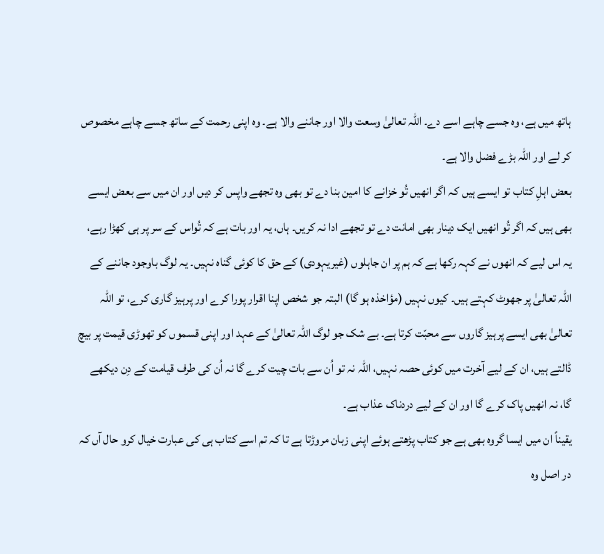ہاتھ میں ہے، وہ جسے چاہے اسے دے۔ اللہ تعالیٰ وسعت والا اور جاننے والا ہے۔ وہ اپنی رحمت کے ساتھ جسے چاہے مخصوص کر لے اور اللہ بڑے فضل والا ہے۔
بعض اہلِ کتاب تو ایسے ہیں کہ اگر انھیں تُو خزانے کا امین بنا دے تو بھی وہ تجھے واپس کر دیں اور ان میں سے بعض ایسے بھی ہیں کہ اگر تُو انھیں ایک دینار بھی امانت دے تو تجھے ادا نہ کریں۔ ہاں، یہ اور بات ہے کہ تُواس کے سر پر ہی کھڑا رہے، یہ اس لیے کہ انھوں نے کہہ رکھا ہے کہ ہم پر ان جاہلوں (غیریہودی) کے حق کا کوئی گناہ نہیں۔ یہ لوگ باوجود جاننے کے اللہ تعالیٰ پر جھوٹ کہتے ہیں۔ کیوں نہیں (مؤاخذہ ہو گا) البتہ جو شخص اپنا اقرار پورا کرے اور پرہیز گاری کرے، تو اللہ تعالیٰ بھی ایسے پرہیز گاروں سے محبّت کرتا ہے۔ بے شک جو لوگ اللہ تعالیٰ کے عہد اور اپنی قسموں کو تھوڑی قیمت پر بیچ ڈالتے ہیں، ان کے لیے آخرت میں کوئی حصہ نہیں، اللہ نہ تو اُن سے بات چیت کرے گا نہ اُن کی طرف قیامت کے دِن دیکھے گا، نہ انھیں پاک کرے گا اور ان کے لیے دردناک عذاب ہے۔
یقیناً ان میں ایسا گروہ بھی ہے جو کتاب پڑھتے ہوئے اپنی زبان مروڑتا ہے تا کہ تم اسے کتاب ہی کی عبارت خیال کرو حال آں کہ در اصل وہ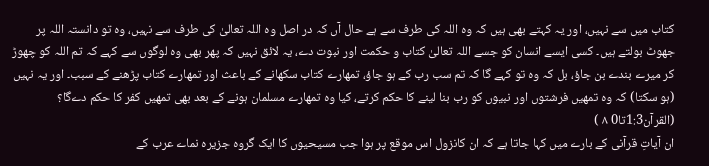کتاب میں سے نہیں، اور یہ کہتے بھی ہیں کہ وہ اللہ کی طرف سے ہے حال آں کہ در اصل وہ اللہ تعالیٰ کی طرف سے نہیں، وہ تو دانستہ اللہ پر جھوٹ بولتے ہیں۔ کسی ایسے انسان کو جسے اللہ تعالیٰ کتاب و حکمت اور نبوت دے، یہ لائق نہیں کہ پھر بھی وہ لوگوں سے کہے کہ تم اللہ کو چھوڑ کر میرے بندے بن جاؤ، بل کہ وہ تو کہے گا کہ تم سب رب کے ہو جاؤ، تمھارے کتاب سکھانے کے باعث اور تمھارے کتاب پڑھنے کے سبب۔ اور یہ نہیں (ہو سکتا) کہ وہ تمھیں فرشتوں اور نبیوں کو رب بنا لینے کا حکم کرتے، کیا وہ تمھارے مسلمان ہونے کے بعد بھی تمھیں کفر کا حکم دےگا؟
(القرآن1:3تا0 ۸ )
ان آیاتِ قرآنی کے بارے میں کہا جاتا ہے کہ ان کانزول اس موقع پر ہوا جب مسیحیوں کا ایک گروہ جزیرہ نماے عرب کے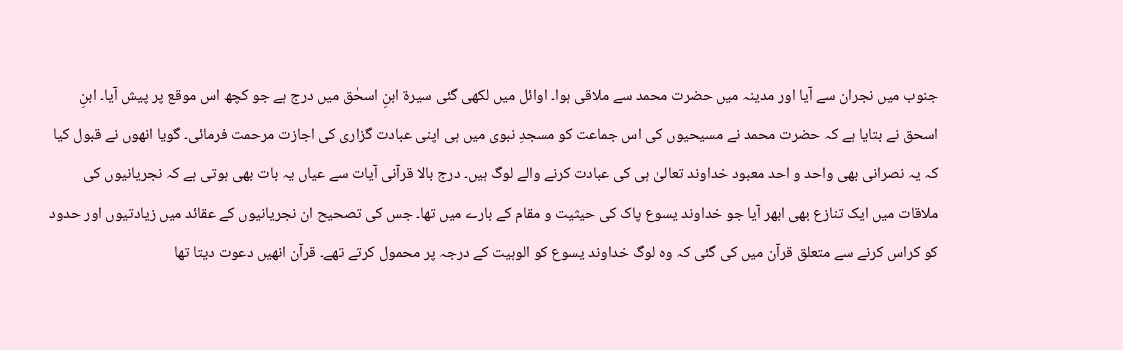جنوب میں نجران سے آیا اور مدینہ میں حضرت محمد سے ملاقی ہوا۔ اوائل میں لکھی گئی سیرۃ ابنِ اسحٰق میں درج ہے جو کچھ اس موقع پر پیش آیا۔ ابنِ اسحق نے بتایا ہے کہ حضرت محمد نے مسیحیوں کی اس جماعت کو مسجدِ نبوی میں ہی اپنی عبادت گزاری کی اجازت مرحمت فرمائی۔ گویا انھوں نے قبول کیا کہ یہ نصرانی بھی واحد و احد معبود خداوند تعالیٰ ہی کی عبادت کرنے والے لوگ ہیں۔ درج بالا قرآنی آیات سے عیاں یہ بات بھی ہوتی ہے کہ نجریانیوں کی ملاقات میں ایک تنازع بھی ابھر آیا جو خداوند یسوع پاک کی حیثیت و مقام کے بارے میں تھا۔ جس کی تصحیح ان نجریانیوں کے عقائد میں زیادتیوں اور حدود کو کراس کرنے سے متعلق قرآن میں کی گئی کہ وہ لوگ خداوند یسوع کو الوہیت کے درجہ پر محمول کرتے تھے۔ قرآن انھیں دعوت دیتا تھا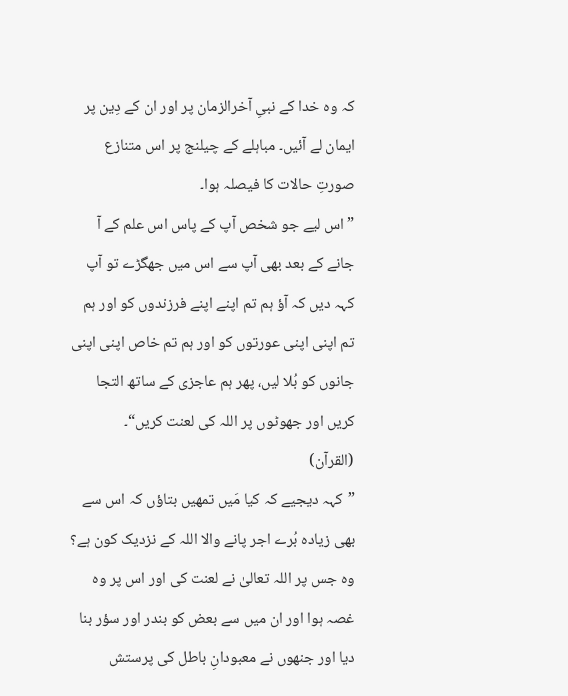کہ وہ خدا کے نبیِ آخرالزمان پر اور ان کے دِین پر ایمان لے آئیں۔ مباہلے کے چیلنج پر اس متنازع صورتِ حالات کا فیصلہ ہوا۔
”اس لیے جو شخص آپ کے پاس اس علم کے آ جانے کے بعد بھی آپ سے اس میں جھگڑے تو آپ کہہ دیں کہ آؤ ہم تم اپنے اپنے فرزندوں کو اور ہم تم اپنی اپنی عورتوں کو اور ہم تم خاص اپنی اپنی جانوں کو بُلا لیں، پھر ہم عاجزی کے ساتھ التجا کریں اور جھوٹوں پر اللہ کی لعنت کریں“۔
(القرآن)
”کہہ دیجیے کہ کیا مَیں تمھیں بتاؤں کہ اس سے بھی زیادہ بُرے اجر پانے والا اللہ کے نزدیک کون ہے؟ وہ جس پر اللہ تعالیٰ نے لعنت کی اور اس پر وہ غصہ ہوا اور ان میں سے بعض کو بندر اور سؤر بنا دیا اور جنھوں نے معبودانِ باطل کی پرستش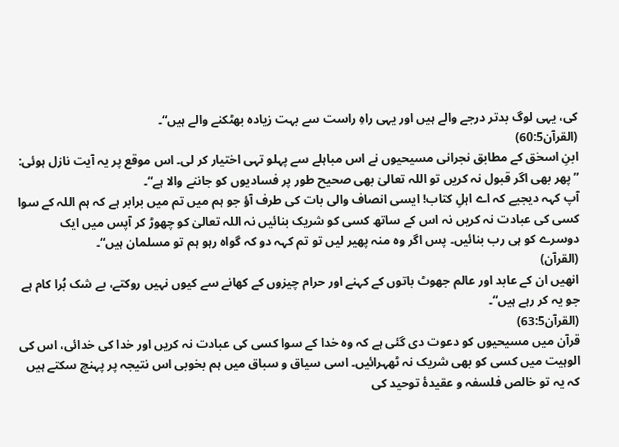کی، یہی لوگ بدتر درجے والے ہیں اور یہی راہِ راست سے بہت زیادہ بھٹکنے والے ہیں“۔
(القرآن60:5)
ابنِ اسحٰق کے مطابق نجرانی مسیحیوں نے اس مباہلے سے پہلو تہی اختیار کر لی۔ اس موقع پر یہ آیت نازل ہوئی:
”پھر بھی اگر قبول نہ کریں تو اللہ تعالیٰ بھی صحیح طور پر فسادیوں کو جاننے والا ہے“۔
آپ کہہ دیجیے کہ اے اہلِ کتاب! ایسی انصاف والی بات کی طرف آؤ جو ہم میں تم میں برابر ہے کہ ہم اللہ کے سوا کسی کی عبادت نہ کریں نہ اس کے ساتھ کسی کو شریک بنائیں نہ اللہ تعالیٰ کو چھوڑ کر آپس میں ایک دوسرے کو ہی رب بنائیں۔ پس اگر وہ منہ پھیر لیں تو تم کہہ دو کہ گواہ رہو ہم تو مسلمان ہیں“۔
(القرآن)
انھیں ان کے عابد اور عالم جھوٹ باتوں کے کہنے اور حرام چیزوں کے کھانے سے کیوں نہیں روکتے، بے شک بُرا کام ہے جو یہ کر رہے ہیں“۔
(القرآن63:5)
قرآن میں مسیحیوں کو دعوت دی گئی ہے کہ وہ خدا کے سوا کسی کی عبادت نہ کریں اور خدا کی خدائی، اس کی الوہیت میں کسی کو بھی شریک نہ ٹھہرائیں۔ اسی سیاق و سباق میں ہم بخوبی اس نتیجہ پر پہنچ سکتے ہیں کہ یہ تو خالص فلسفہ و عقیدۂ توحید کی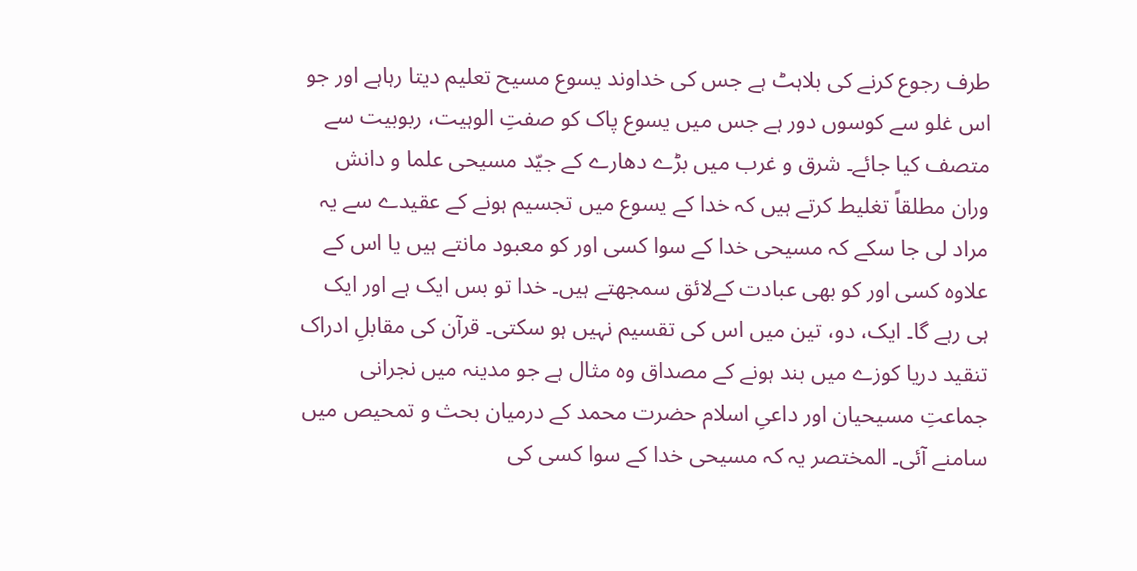طرف رجوع کرنے کی بلاہٹ ہے جس کی خداوند یسوع مسیح تعلیم دیتا رہاہے اور جو اس غلو سے کوسوں دور ہے جس میں یسوع پاک کو صفتِ الوہیت، ربوبیت سے متصف کیا جائے۔ شرق و غرب میں بڑے دھارے کے جیّد مسیحی علما و دانش وران مطلقاً تغلیط کرتے ہیں کہ خدا کے یسوع میں تجسیم ہونے کے عقیدے سے یہ مراد لی جا سکے کہ مسیحی خدا کے سوا کسی اور کو معبود مانتے ہیں یا اس کے علاوہ کسی اور کو بھی عبادت کےلائق سمجھتے ہیں۔ خدا تو بس ایک ہے اور ایک ہی رہے گا۔ ایک، دو، تین میں اس کی تقسیم نہیں ہو سکتی۔ قرآن کی مقابلِ ادراک تنقید دریا کوزے میں بند ہونے کے مصداق وہ مثال ہے جو مدینہ میں نجرانی جماعتِ مسیحیان اور داعیِ اسلام حضرت محمد کے درمیان بحث و تمحیص میں سامنے آئی۔ المختصر یہ کہ مسیحی خدا کے سوا کسی کی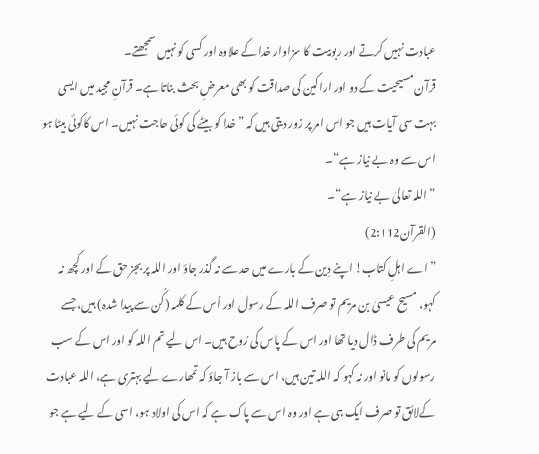عبادت نہیں کرتے اور ربوبیت کا سزاوار خدا کے علاوہ اور کسی کو نہیں سمجھتے۔
قرآن مسیحیت کے دو اور اراکین کی صداقت کو بھی معرضِ بحث بناتا ہے۔ قرآنِ مجید میں ایسی بہت سی آیات ہیں جو اس امر پر زور دیتی ہیں کہ ”خدا کو بیٹے کی کوئی حاجت نہیں۔ اس کاکوئی بیٹا ہو اس سے وہ بے نیاز ہے“۔
”اللہ تعالیٰ بے نیاز ہے“۔
(القرآن2:۱12)
”اے اہلِ کتاب! اپنے دِین کے بارے میں حد سے نہ گذر جاؤ اور اللہ پر بجز حق کے اور کچھ نہ کہو، مسیح عیسیٰ بن مریم تو صرف اللہ کے رسول اور اُس کے کلمہ (کُن سے پیدا شدہ) ہیں، جسے مریم کی طرف ڈال دیا تھا اور اس کے پاس کی رُوح ہیں۔ اس لیے تم اللہ کو اور اس کے سب رسولوں کو مانو اور نہ کہو کہ اللہ تین ہیں، اس سے باز آ جاؤ کہ تمھارے لیے بہتری ہے، اللہ عبادت کےلائق تو صرف ایک ہی ہے اور وہ اس سے پاک ہے کہ اس کی اولاد ہو، اسی کے لیے ہے جو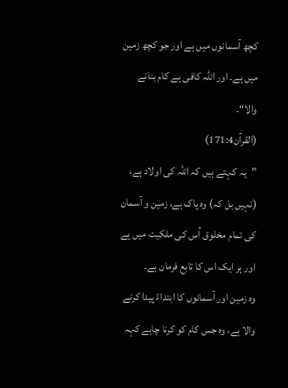کچھ آسمانوں میں ہے اور جو کچھ زمین میں ہے۔ اور اللہ کافی ہے کام بنانے والا“۔
(القرآن171:4)
”یہ کہتے ہیں کہ اللہ کی اولاد ہے، (نہیں بل کہ) وہ پاک ہے، زمین و آسمان کی تمام مخلوق اُس کی ملکیت میں ہے اور ہر ایک اس کا تابع فرمان ہے۔
وہ زمین اور آسمانوں کا ابتداءً پیدا کرنے والا ہے، وہ جس کام کو کرنا چاہے کہہ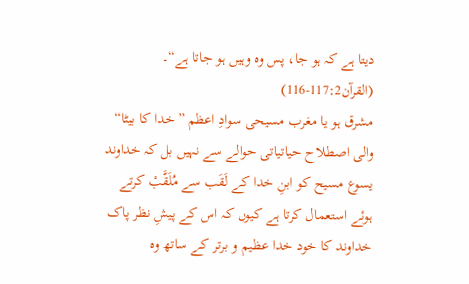دیتا ہے کہ ہو جا، پس وہ وہیں ہو جاتا ہے“۔
(القرآن117:2-116)
مشرق ہو یا مغرب مسیحی سوادِ اعظم ”خدا کا بیٹا“ والی اصطلاح حیاتیاتی حوالے سے نہیں بل کہ خداوند یسوع مسیح کو ابنِ خدا کے لَقَب سے مُلَقَّبْ کرتے ہوئے استعمال کرتا ہے کیوں کہ اس کے پیشِ نظر پاک خداوند کا خود خدا عظیم و برتر کے ساتھ وہ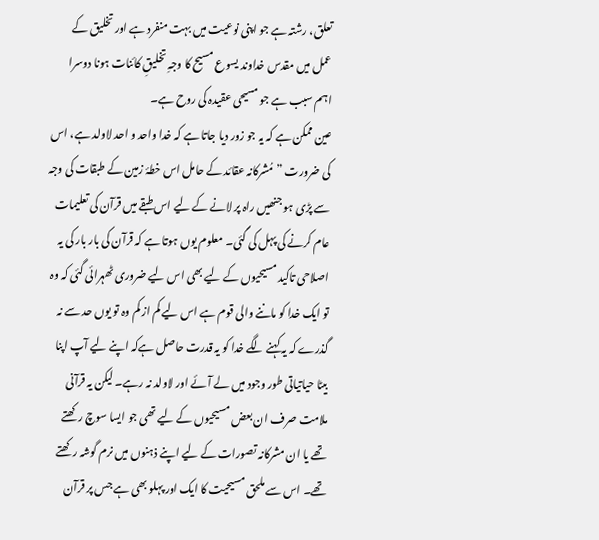تعلق، رشتہ ہے جو اپنی نوعیت میں بہت منفرد ہے اور تخلیق کے عمل میں مقدس خداوند یسوع مسیح کا وجہِ تخلیقِ کائنات ہونا دوسرا اہم سبب ہے جو مسیحی عقیدہ کی روح ہے۔
عین ممکن ہے کہ یہ جو زور دیا جاتا ہے کہ خدا واحد و احد لاولد ہے، اس کی ضرورت ”مُشرکانہ عقائد کے حامل اس خطۂ زمین کے طبقات کی وجہ سے پڑی ہو جنھیں راہ پر لانے کے لیے اس طبقے میں قرآن کی تعلیمات عام کرنے کی پہل کی گئی۔ معلوم یوں ہوتا ہے کہ قرآن کی بار بار کی یہ اصلاحی تاکید مسیحیوں کے لیے بھی اس لیے ضروری ٹھہرائی گئی کہ وہ تو ایک خدا کو ماننے والی قوم ہے اس لیے کم از کم وہ تو یوں حد سے نہ گذرے کہ یہ کہنے لگے خدا کو یہ قدرت حاصل ہےکہ اپنے لیے آپ اپنا بیٹا حیاتیاتی طور وجود میں لے آئے اور لاولد نہ رہے۔ لیکن یہ قرآنی ملامت صرف ان بعض مسیحیوں کے لیے تھی جو ایسا سوچ رکھتے تھے یا ان مشرکانہ تصورات کے لیے اپنے ذہنوں میں نرم گوشہ رکھتے تھے۔ اس سے ملحق مسیحیت کا ایک اور پہلو بھی ہے جس پر قرآن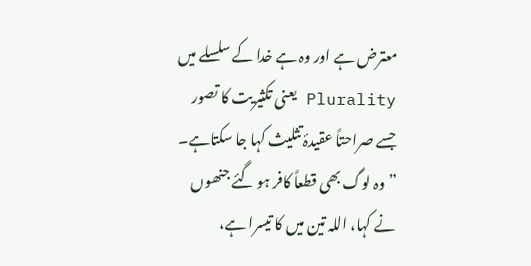معترض ہے اور وہ ہے خدا کے سلسلے میں Plurality یعنی تکثیریت کا تصور جسے صراحتاً عقیدۂ تثلیث کہا جا سکتاہے۔
”وہ لوگ بھی قطعاً کافر ہو گئے جنھوں نے کہا، اللہ تین میں کا تیسرا ہے،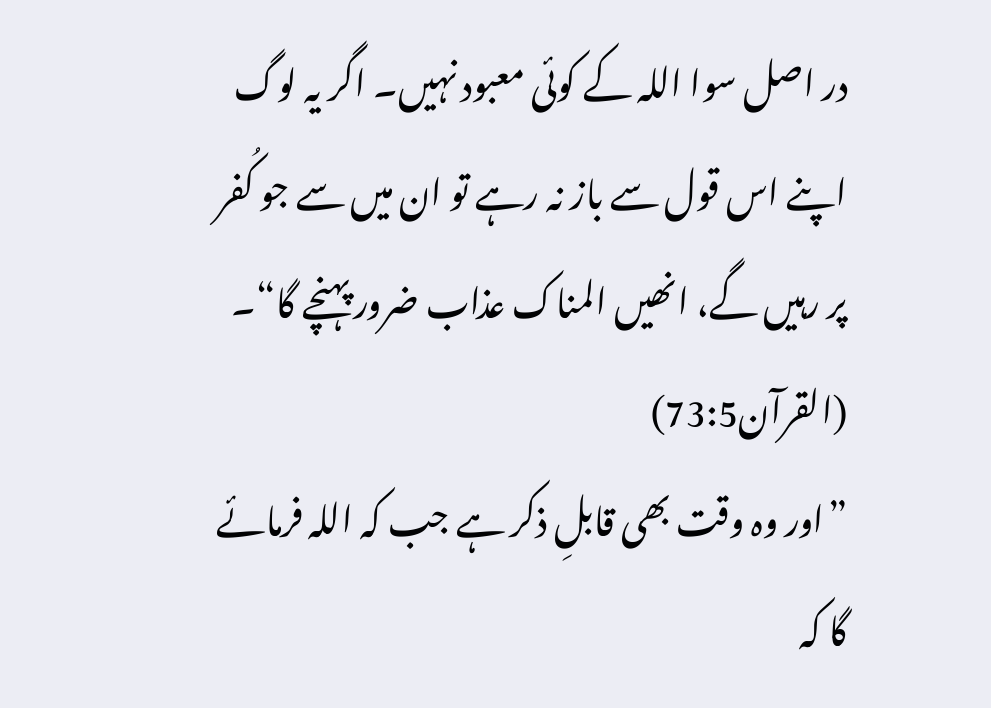در اصل سوا اللہ کے کوئی معبود نہیں۔ اگر یہ لوگ اپنے اس قول سے باز نہ رہے تو ان میں سے جو کُفر پر رہیں گے، انھیں المناک عذاب ضرور پہنچے گا“۔
(القرآن73:5)
”اور وہ وقت بھی قابلِ ذکر ہے جب کہ اللہ فرمائے گا کہ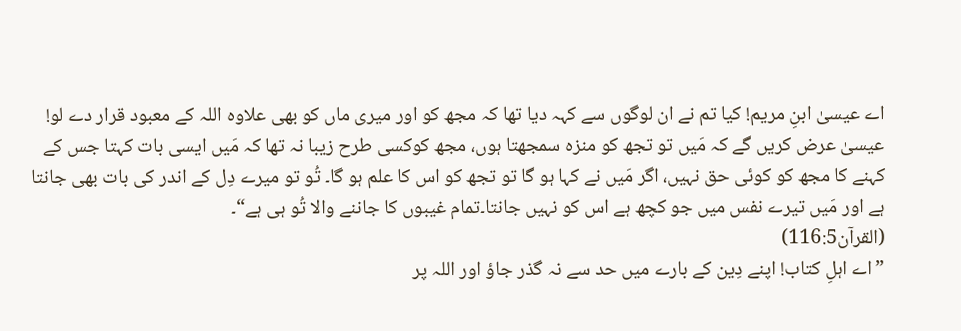اے عیسیٰ ابنِ مریم! کیا تم نے ان لوگوں سے کہہ دیا تھا کہ مجھ کو اور میری ماں کو بھی علاوہ اللہ کے معبود قرار دے لو! عیسیٰ عرض کریں گے کہ مَیں تو تجھ کو منزہ سمجھتا ہوں، مجھ کوکسی طرح زیبا نہ تھا کہ مَیں ایسی بات کہتا جس کے کہنے کا مجھ کو کوئی حق نہیں، اگر مَیں نے کہا ہو گا تو تجھ کو اس کا علم ہو گا۔ تُو تو میرے دِل کے اندر کی بات بھی جانتا ہے اور مَیں تیرے نفس میں جو کچھ ہے اس کو نہیں جانتا۔تمام غیبوں کا جاننے والا تُو ہی ہے“۔
(القرآن116:5)
”اے اہلِ کتاب! اپنے دِین کے بارے میں حد سے نہ گذر جاؤ اور اللہ پر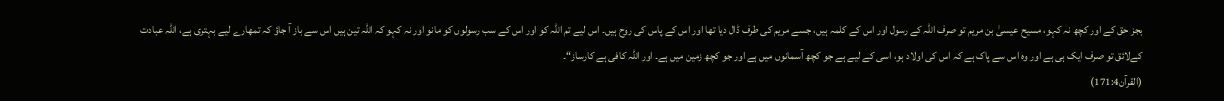بجز حق کے اور کچھ نہ کہو، مسیح عیسیٰ بن مریم تو صرف اللہ کے رسول اور اس کے کلمہ ہیں، جسے مریم کی طرف ڈال دیا تھا اور اس کے پاس کی روح ہیں۔ اس لیے تم اللہ کو اور اس کے سب رسولوں کو مانو اور نہ کہو کہ اللہ تین ہیں اس سے باز آ جاؤ کہ تمھارے لیے بہتری ہے، اللہ عبادت کےلائق تو صرف ایک ہی ہے اور وہ اس سے پاک ہے کہ اس کی اولاد ہو، اسی کے لیے ہے جو کچھ آسمانوں میں ہے اور جو کچھ زمین میں ہے۔ اور اللہ کافی ہے کارساز“۔
(القرآن171:4)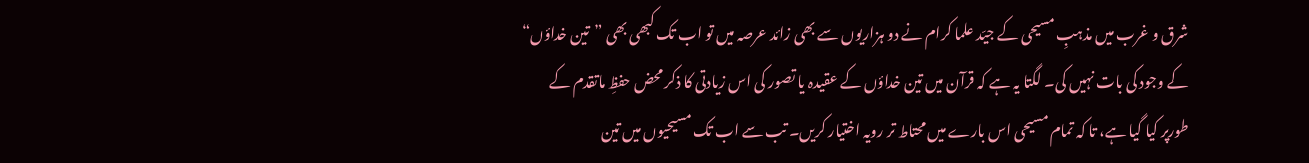شرق و غرب میں مذہبِ مسیحی کے جیّد علما کرام نے دو ہزاریوں سے بھی زائد عرصہ میں تو اب تک کبھی بھی ”تین خداؤں“ کے وجود کی بات نہیں کی۔ لگتا یہ ہے کہ قرآن میں تین خداؤں کے عقیدہ یا تصور کی اس زیادتی کا ذکر محض حفظِ ماتقدم کے طورپر کیا گیا ہے، تا کہ تمام مسیحی اس بارے میں محتاط تر رویہ اختیار کریں۔ تب سے اب تک مسیحیوں میں تین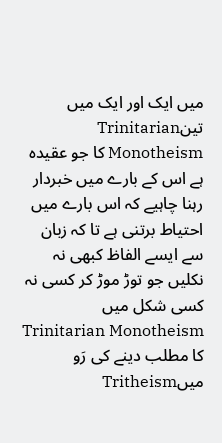میں ایک اور ایک میں تینTrinitarian Monotheism کا جو عقیدہ ہے اس کے بارے میں خبردار رہنا چاہیے کہ اس بارے میں احتیاط برتنی ہے تا کہ زبان سے ایسے الفاظ کبھی نہ نکلیں جو توڑ موڑ کر کسی نہ کسی شکل میں Trinitarian Monotheism کا مطلب دینے کی رَو میںTritheism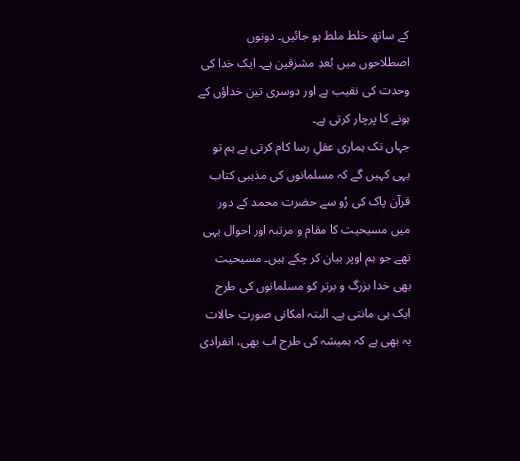کے ساتھ خلط ملط ہو جائیں۔ دونوں اصطلاحوں میں بُعدِ مشرقین ہے۔ ایک خدا کی وحدت کی نقیب ہے اور دوسری تین خداؤں کے ہونے کا پرچار کرتی ہے۔
جہاں تک ہماری عقلِ رسا کام کرتی ہے ہم تو یہی کہیں گے کہ مسلمانوں کی مذہبی کتاب قرآن پاک کی رُو سے حضرت محمد کے دور میں مسیحیت کا مقام و مرتبہ اور احوال یہی تھے جو ہم اوپر بیان کر چکے ہیں۔ مسیحیت بھی خدا بزرگ و برتر کو مسلمانوں کی طرح ایک ہی مانتی ہے۔ البتہ امکانی صورتِ حالات یہ بھی ہے کہ ہمیشہ کی طرح اب بھی، انفرادی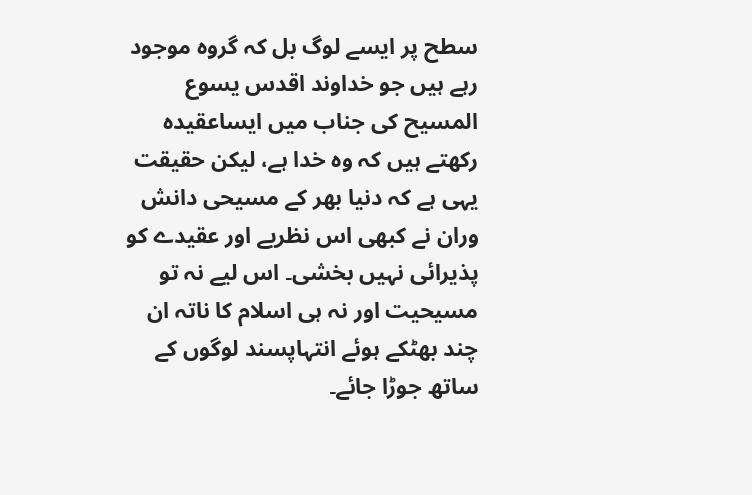سطح پر ایسے لوگ بل کہ گروہ موجود رہے ہیں جو خداوند اقدس یسوع المسیح کی جناب میں ایساعقیدہ رکھتے ہیں کہ وہ خدا ہے، لیکن حقیقت یہی ہے کہ دنیا بھر کے مسیحی دانش وران نے کبھی اس نظریے اور عقیدے کو پذیرائی نہیں بخشی۔ اس لیے نہ تو مسیحیت اور نہ ہی اسلام کا ناتہ ان چند بھٹکے ہوئے انتہاپسند لوگوں کے ساتھ جوڑا جائے۔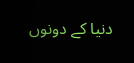دنیا کے دونوں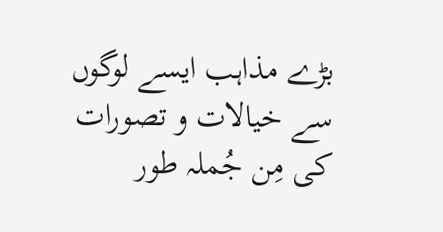بڑے مذاہب ایسے لوگوں سے خیالات و تصورات کی مِن جُملہ طور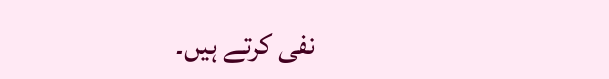نفی کرتے ہیں۔